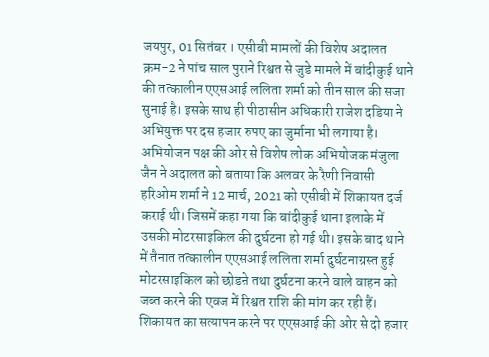जयपुर, 01 सितंबर । एसीबी मामलों की विशेष अदालत क्रम-2 ने पांच साल पुराने रिश्वत से जुडे मामले में बांदीकुई थाने की तत्कालीन एएसआई ललिता शर्मा को तीन साल की सजा सुनाई है। इसके साथ ही पीठासीन अधिकारी राजेश दडिया ने अभियुक्त पर दस हजार रुपए का जुर्माना भी लगाया है।
अभियोजन पक्ष की ओर से विशेष लोक अभियोजक मंजुला जैन ने अदालत को बताया कि अलवर के रैणी निवासी हरिओम शर्मा ने 12 मार्च, 2021 को एसीबी में शिकायत दर्ज कराई थी। जिसमें कहा गया कि बांदीकुई थाना इलाके में उसकी मोटरसाइकिल की दुर्घटना हो गई थी। इसके बाद थाने में तैनात तत्कालीन एएसआई ललिता शर्मा दुर्घटनाग्रस्त हुई मोटरसाइकिल को छोडऩे तथा दुर्घटना करने वाले वाहन को जब्त करने की एवज में रिश्वत राशि की मांग कर रही हैं। शिकायत का सत्यापन करने पर एएसआई की ओर से दो हजार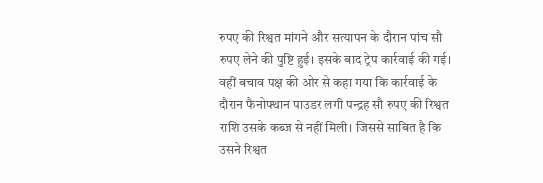रुपए की रिश्वत मांगने और सत्यापन के दौरान पांच सौ रुपए लेने की पुष्टि हुई। इसके बाद ट्रेप कार्रवाई की गई। वहीं बचाव पक्ष की ओर से कहा गया कि कार्रवाई के दौरान फैनोफ्थान पाउडर लगी पन्द्रह सौ रुपए की रिश्वत राशि उसके कब्ज से नहीं मिली। जिससे साबित है कि उसने रिश्वत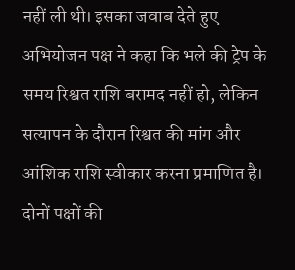नहीं ली थी। इसका जवाब देते हुए अभियोजन पक्ष ने कहा कि भले की ट्रेप के समय रिश्वत राशि बरामद नहीं हो, लेकिन सत्यापन के दौरान रिश्वत की मांग और आंशिक राशि स्वीकार करना प्रमाणित है। दोनों पक्षों की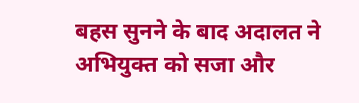बहस सुनने के बाद अदालत ने अभियुक्त को सजा और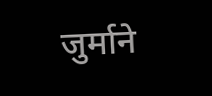जुर्माने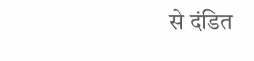से दंडित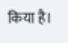किया है।